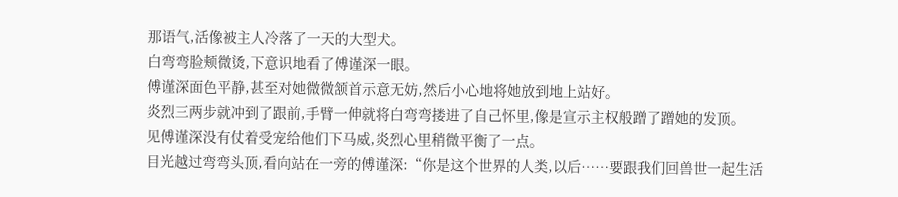那语气,活像被主人冷落了一天的大型犬。
白弯弯脸颊微烫,下意识地看了傅谨深一眼。
傅谨深面色平静,甚至对她微微颔首示意无妨,然后小心地将她放到地上站好。
炎烈三两步就冲到了跟前,手臂一伸就将白弯弯搂进了自己怀里,像是宣示主权般蹭了蹭她的发顶。
见傅谨深没有仗着受宠给他们下马威,炎烈心里稍微平衡了一点。
目光越过弯弯头顶,看向站在一旁的傅谨深:“你是这个世界的人类,以后……要跟我们回兽世一起生活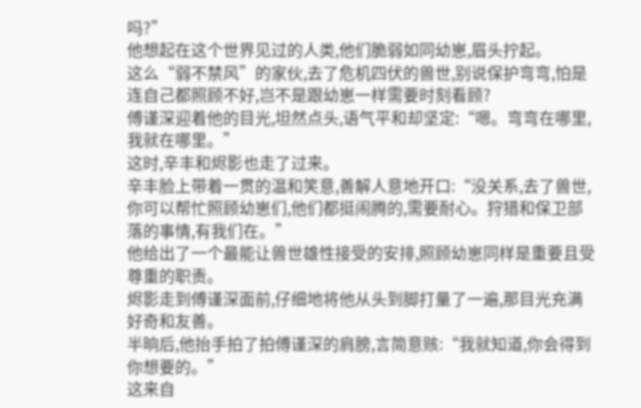吗?”
他想起在这个世界见过的人类,他们脆弱如同幼崽,眉头拧起。
这么“弱不禁风”的家伙,去了危机四伏的兽世,别说保护弯弯,怕是连自己都照顾不好,岂不是跟幼崽一样需要时刻看顾?
傅谨深迎着他的目光,坦然点头,语气平和却坚定:“嗯。弯弯在哪里,我就在哪里。”
这时,辛丰和烬影也走了过来。
辛丰脸上带着一贯的温和笑意,善解人意地开口:“没关系,去了兽世,你可以帮忙照顾幼崽们,他们都挺闹腾的,需要耐心。狩猎和保卫部落的事情,有我们在。”
他给出了一个最能让兽世雄性接受的安排,照顾幼崽同样是重要且受尊重的职责。
烬影走到傅谨深面前,仔细地将他从头到脚打量了一遍,那目光充满好奇和友善。
半晌后,他抬手拍了拍傅谨深的肩膀,言简意赅:“我就知道,你会得到你想要的。”
这来自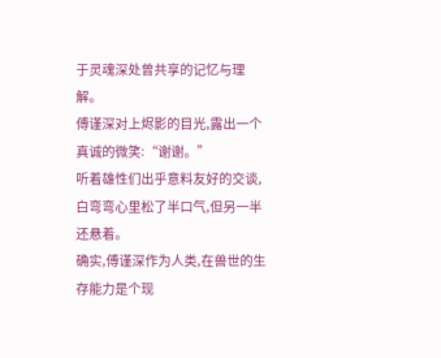于灵魂深处曾共享的记忆与理解。
傅谨深对上烬影的目光,露出一个真诚的微笑:“谢谢。”
听着雄性们出乎意料友好的交谈,白弯弯心里松了半口气,但另一半还悬着。
确实,傅谨深作为人类,在兽世的生存能力是个现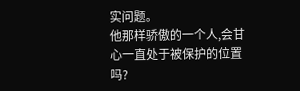实问题。
他那样骄傲的一个人,会甘心一直处于被保护的位置吗?